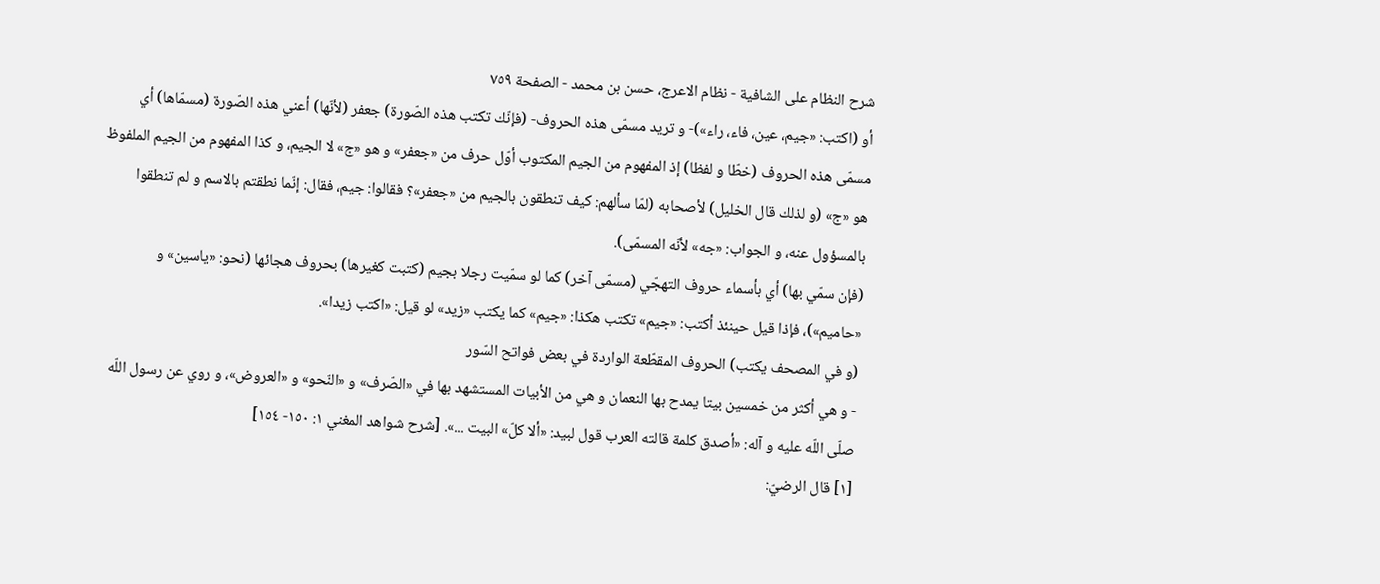شرح النظام على الشافية - نظام الاعرج، حسن بن محمد - الصفحة ٧٥٩
أو (اكتب: «جيم، عين، فاء، راء»)- و تريد مسمّى هذه الحروف- (فإنّك تكتب هذه الصّورة) جعفر (لأنّها) أعني هذه الصّورة (مسمّاها) أي مسمّى هذه الحروف (خطّا و لفظا) إذ المفهوم من الجيم المكتوب أوّل حرف من «جعفر» و هو «ج» لا الجيم، و كذا المفهوم من الجيم الملفوظ هو «ج» (و لذلك قال الخليل) لأصحابه (لمّا سألهم: كيف تنطقون بالجيم من «جعفر»؟ فقالوا: جيم، فقال: إنّما نطقتم بالاسم و لم تنطقوا بالمسؤول عنه، و الجواب: «جه» لأنّه المسمّى).
(فإن سمّي بها) أي بأسماء حروف التهجّي (مسمّى آخر) كما لو سمّيت رجلا بجيم (كتبت كغيرها) بحروف هجائها (نحو: «ياسين» و «حاميم»)، فإذا قيل حينئذ أكتب: «جيم» تكتب هكذا: «جيم» كما يكتب «زيد» لو قيل: «اكتب زيدا».
(و في المصحف يكتب) الحروف المقطّعة الواردة في بعض فواتح السّور
- و هي أكثر من خمسين بيتا يمدح بها النعمان و هي من الأبيات المستشهد بها في «الصّرف» و «النّحو» و «العروض»، و روي عن رسول اللّه صلّى اللّه عليه و آله: «أصدق كلمة قالته العرب قول لبيد: «ألا كلّ» البيت ...». [شرح شواهد المغني ١: ١٥٠- ١٥٤]
[١] قال الرضيّ: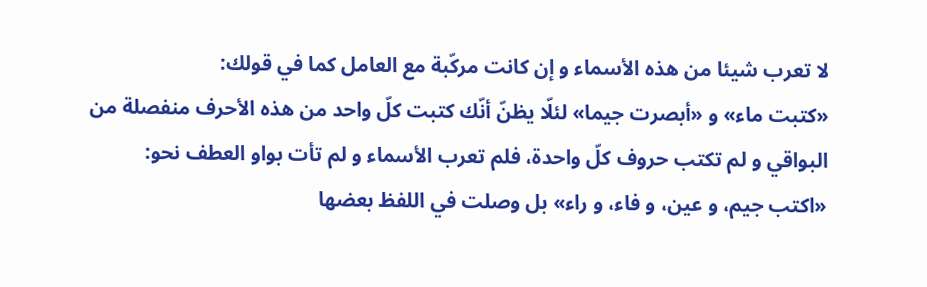لا تعرب شيئا من هذه الأسماء و إن كانت مركّبة مع العامل كما في قولك:
«كتبت ماء» و «أبصرت جيما» لئلّا يظنّ أنّك كتبت كلّ واحد من هذه الأحرف منفصلة من البواقي و لم تكتب حروف كلّ واحدة، فلم تعرب الأسماء و لم تأت بواو العطف نحو:
«اكتب جيم، و عين، و فاء، و راء» بل وصلت في اللفظ بعضها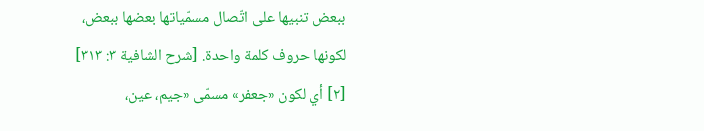ببعض تنبيها على اتّصال مسمّياتها بعضها ببعض، لكونها حروف كلمة واحدة. [شرح الشافية ٣: ٣١٣]
[٢] أي لكون «جعفر» مسمّى «جيم، عين،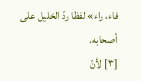فاء، راء» لفظا ردّ الخليل على أصحابه.
[٣] لأنّ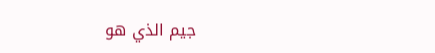جيم الذي هو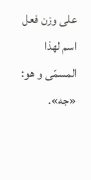على وزن فعل اسم لهذا المسمّى و هو: «جه».